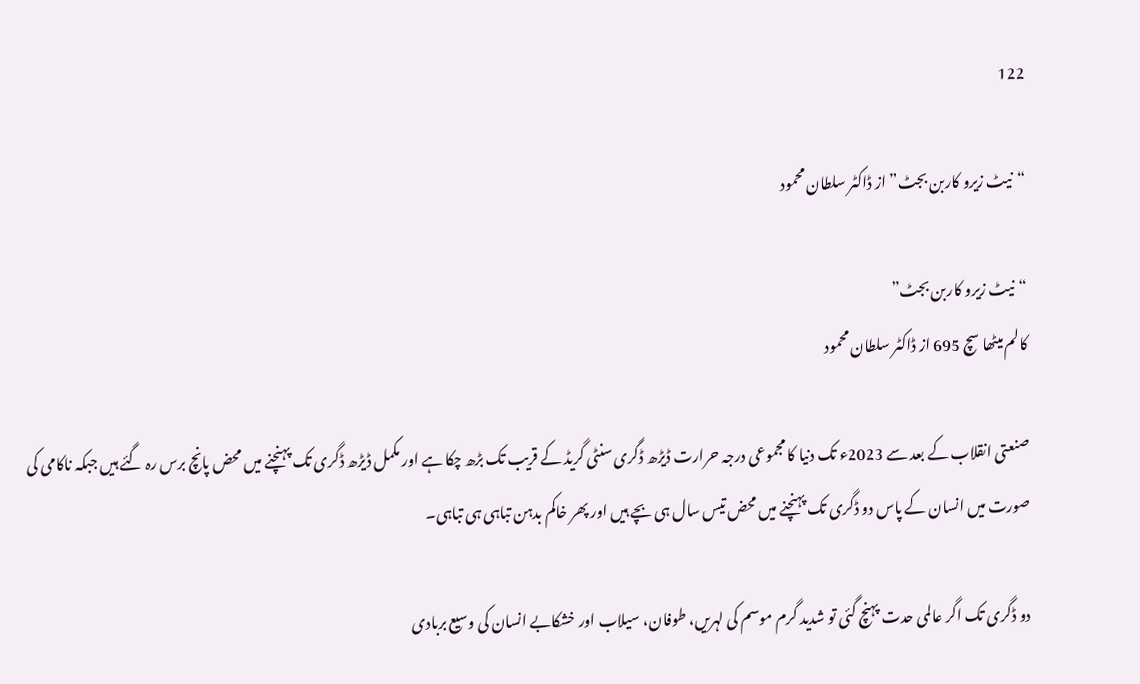122

“نیٹ زیرو کاربن بجٹ” از ڈاکٹر سلطان محمود

“نیٹ زیرو کاربن بجٹ”
کالم میٹھا سچ 695 از ڈاکٹر سلطان محمود

صنعتی انقلاب کے بعد سے 2023ء تک دنیا کا مجموعی درجہ حرارت ڈیڑھ ڈگری سنٹی گریڈ کے قریب تک بڑھ چکا ہے اور مکمل ڈیڑھ ڈگری تک پہنچنے میں محض پانچ برس رہ گئے ہیں جبکہ ناکامی کی صورت میں انسان کے پاس دو ڈگری تک پہنچنے میں محض تیس سال ہی بچے ہیں اور پھر خاکم بدہن تباہی ہی تباہی۔

دو ڈگری تک اگر عالمی حدت پہنچ گئی تو شدید گرم موسم کی لہریں، طوفان، سیلاب اور خشکابے انسان کی وسیع بربادی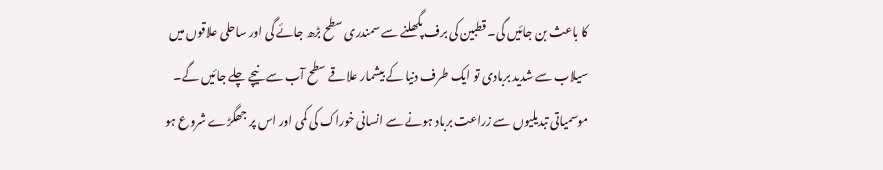کا باعث بن جائیں گی۔ قطبین کی برف پگھلنے سے سمندری سطح بڑھ جائے گی اور ساحلی علاقوں میں سیلاب سے شدید بربادی تو ایک طرف دنیا کے بیشمار علاقے سطح آب سے نیچے چلے جائیں گے۔ موسمیاتی تبدیلیوں سے زراعت برباد ہونے سے انسانی خوراک کی کمی اور اس پر جھگڑے شروع ہو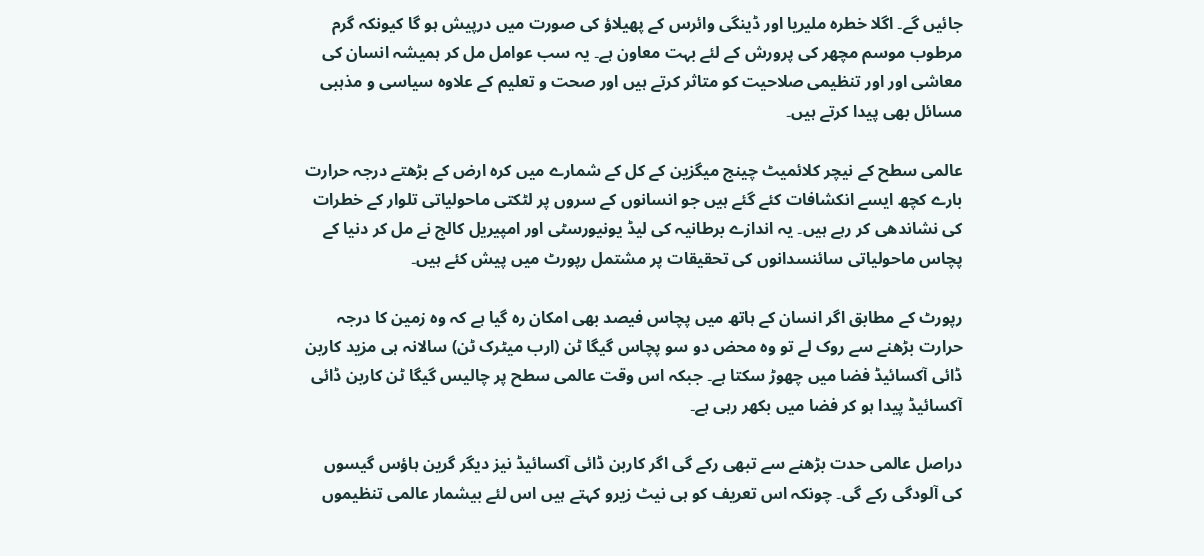جائیں گے۔ اگلا خطرہ ملیریا اور ڈینگی وائرس کے پھیلاؤ کی صورت میں درپیش ہو گا کیونکہ گرم مرطوب موسم مچھر کی پرورش کے لئے بہت معاون ہے۔ یہ سب عوامل مل کر ہمیشہ انسان کی معاشی اور اور تنظیمی صلاحیت کو متاثر کرتے ہیں اور صحت و تعلیم کے علاوہ سیاسی و مذہبی مسائل بھی پیدا کرتے ہیں۔

عالمی سطح کے نیچر کلائمیٹ چینج میگزین کے کل کے شمارے میں کرہ ارض کے بڑھتے درجہ حرارت بارے کچھ ایسے انکشافات کئے گئے ہیں جو انسانوں کے سروں پر لٹکتی ماحولیاتی تلوار کے خطرات کی نشاندھی کر رہے ہیں۔ یہ اندازے برطانیہ کی لیڈ یونیورسٹی اور امپیریل کالج نے مل کر دنیا کے پچاس ماحولیاتی سائنسدانوں کی تحقیقات پر مشتمل رپورٹ میں پیش کئے ہیں۔

رپورٹ کے مطابق اگر انسان کے ہاتھ میں پچاس فیصد بھی امکان رہ گیا ہے کہ وہ زمین کا درجہ حرارت بڑھنے سے روک لے تو وہ محض دو سو پچاس گیگا ٹن (ارب میٹرک ٹن) سالانہ ہی مزید کاربن ڈائی آکسائیڈ فضا میں چھوڑ سکتا ہے۔ جبکہ اس وقت عالمی سطح پر چالیس گیگا ٹن کاربن ڈائی آکسائیڈ پیدا ہو کر فضا میں بکھر رہی ہے۔

دراصل عالمی حدت بڑھنے سے تبھی رکے گی اگر کاربن ڈائی آکسائیڈ نیز دیگر گرین ہاؤس گیسوں کی آلودگی رکے گی۔ چونکہ اس تعریف کو ہی نیٹ زیرو کہتے ہیں اس لئے بیشمار عالمی تنظیموں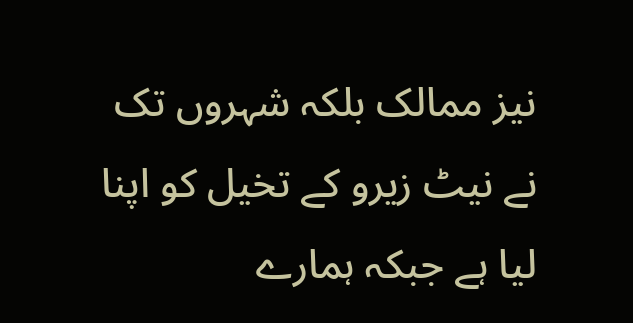نیز ممالک بلکہ شہروں تک نے نیٹ زیرو کے تخیل کو اپنا لیا ہے جبکہ ہمارے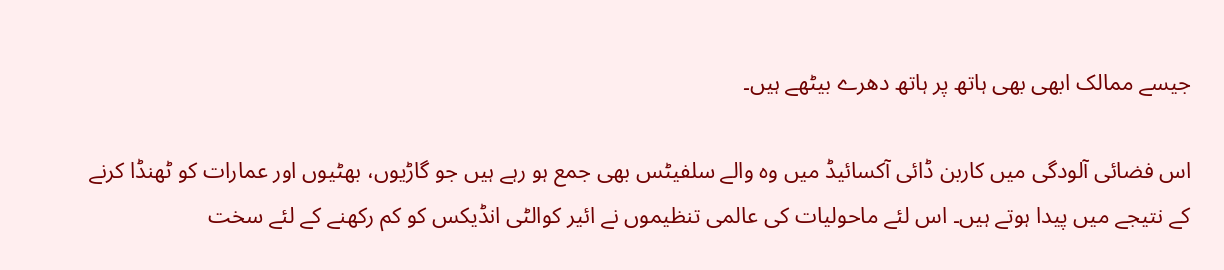جیسے ممالک ابھی بھی ہاتھ پر ہاتھ دھرے بیٹھے ہیں۔

اس فضائی آلودگی میں کاربن ڈائی آکسائیڈ میں وہ والے سلفیٹس بھی جمع ہو رہے ہیں جو گاڑیوں، بھٹیوں اور عمارات کو ٹھنڈا کرنے کے نتیجے میں پیدا ہوتے ہیں۔ اس لئے ماحولیات کی عالمی تنظیموں نے ائیر کوالٹی انڈیکس کو کم رکھنے کے لئے سخت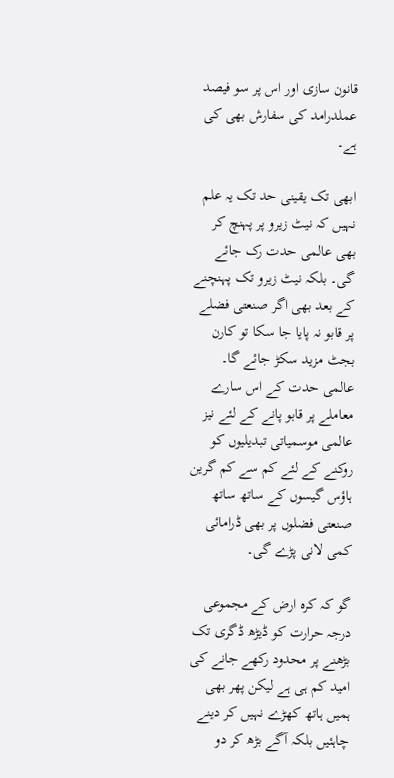قانون سازی اور اس پر سو فیصد عملدرامد کی سفارش بھی کی ہے۔

ابھی تک یقینی حد تک یہ علم نہیں کہ نیٹ زیرو پر پہنچ کر بھی عالمی حدت رک جائے گی۔ بلکہ نیٹ زیرو تک پہنچنے کے بعد بھی اگر صنعتی فضلے پر قابو نہ پایا جا سکا تو کارن بجٹ مزید سکڑ جائے گا۔ عالمی حدت کے اس سارے معاملے پر قابو پانے کے لئے نیز عالمی موسمیاتی تبدیلیوں کو روکنے کے لئے کم سے کم گرین ہاؤس گیسوں کے ساتھ ساتھ صنعتی فضلوں پر بھی ڈرامائی کمی لانی پڑے گی۔

گو کہ کرہ ارض کے مجموعی درجہ حرارت کو ڈیڑھ ڈگری تک بڑھنے پر محدود رکھے جانے کی امید کم ہی ہے لیکن پھر بھی ہمیں ہاتھ کھڑے نہیں کر دینے چاہئیں بلکہ آگے بڑھ کر دو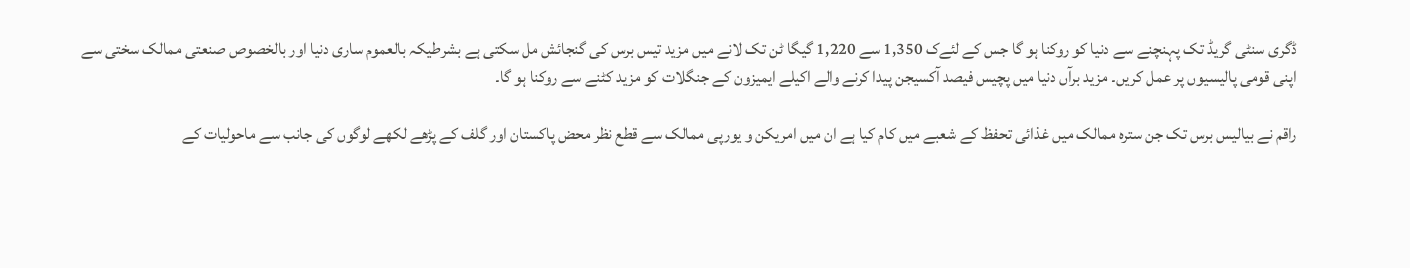ڈگری سنٹی گریڈ تک پہنچنے سے دنیا کو روکنا ہو گا جس کے لئےک 1,350 سے 1,220 گیگا ٹن تک لانے میں مزید تیس برس کی گنجائش مل سکتی ہے بشرطیکہ بالعموم ساری دنیا اور بالخصوص صنعتی ممالک سختی سے اپنی قومی پالیسیوں پر عمل کریں۔ مزید برآں دنیا میں پچیس فیصد آکسیجن پیدا کرنے والے اکیلے ایمیزون کے جنگلات کو مزید کٹنے سے روکنا ہو گا۔

راقم نے بیالیس برس تک جن سترہ ممالک میں غذائی تحفظ کے شعبے میں کام کیا ہے ان میں امریکن و یورپی ممالک سے قطع نظر محض پاکستان اور گلف کے پڑھے لکھے لوگوں کی جانب سے ماحولیات کے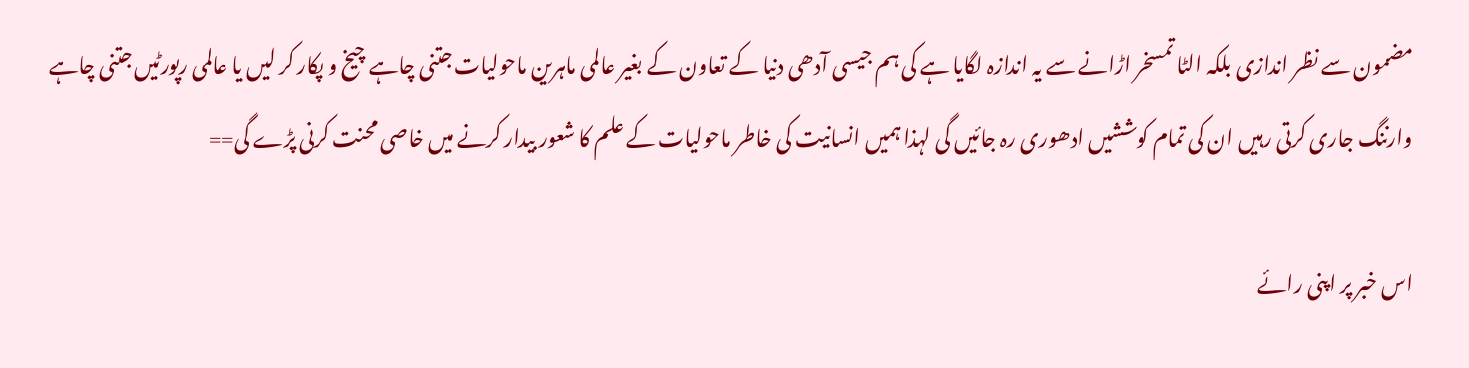مضمون سے نظر اندازی بلکہ الٹا تمسخر اڑانے سے یہ اندازہ لگایا ہے کی ہم جیسی آدھی دنیا کے تعاون کے بغیر عالمی ماہرین ماحولیات جتنی چاہے چیخ و پکار کر لیں یا عالمی رپورٹیں جتنی چاہے وارننگ جاری کرتی رہیں ان کی تمام کوششیں ادھوری رہ جائیں گی لہذا ہمیں انسانیت کی خاطر ماحولیات کے علم کا شعور بیدار کرنے میں خاصی محنت کرنی پڑے گی==

اس خبر پر اپنی رائے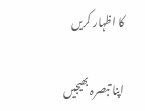کا اظہار کریں

اپنا تبصرہ بھیجیں